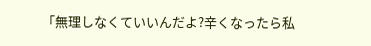「無理しなくていいんだよ?辛くなったら私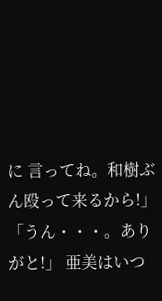に 言ってね。和樹ぶん殴って来るから!」 「うん・・・。ありがと!」 亜美はいつ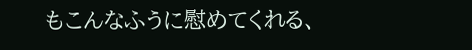もこんなふうに慰めてくれる、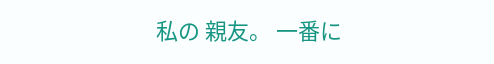私の 親友。 一番に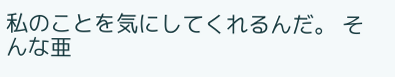私のことを気にしてくれるんだ。 そんな亜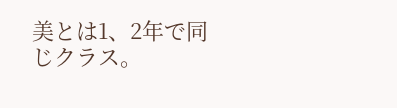美とは1、2年で同じクラス。